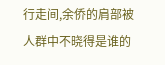行走间,余侨的肩部被人群中不晓得是谁的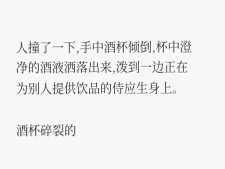人撞了一下,手中酒杯倾倒,杯中澄净的酒液洒落出来,泼到一边正在为别人提供饮品的侍应生身上。

酒杯碎裂的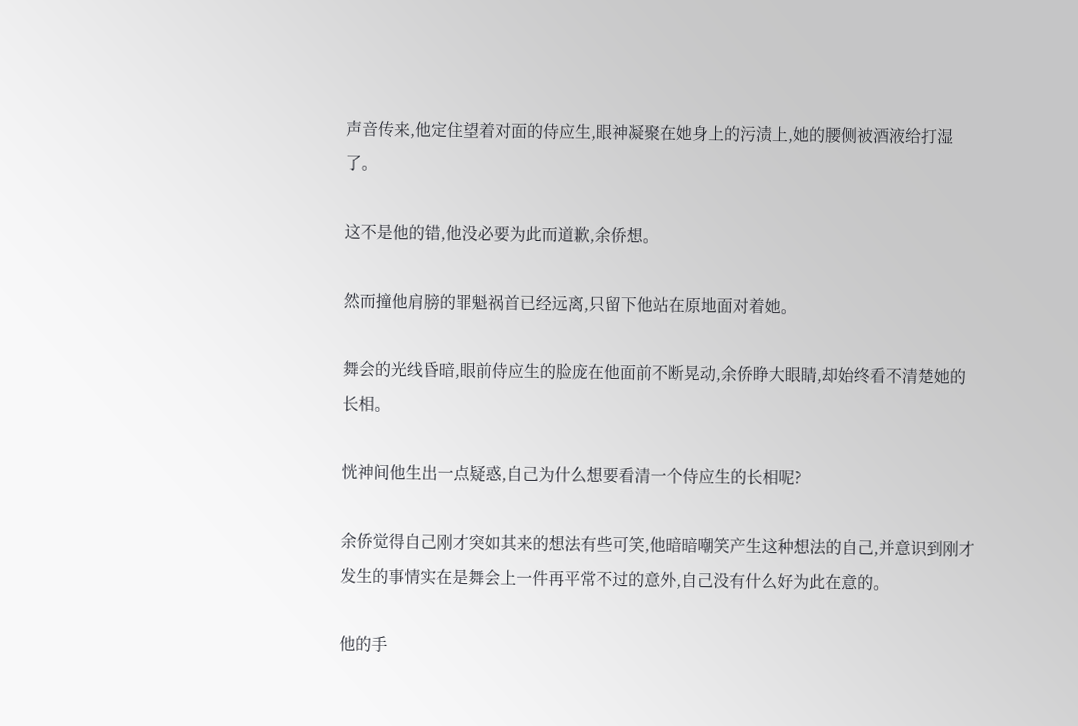声音传来,他定住望着对面的侍应生,眼神凝聚在她身上的污渍上,她的腰侧被酒液给打湿了。

这不是他的错,他没必要为此而道歉,余侨想。

然而撞他肩膀的罪魁祸首已经远离,只留下他站在原地面对着她。

舞会的光线昏暗,眼前侍应生的脸庞在他面前不断晃动,余侨睁大眼睛,却始终看不清楚她的长相。

恍神间他生出一点疑惑,自己为什么想要看清一个侍应生的长相呢?

余侨觉得自己刚才突如其来的想法有些可笑,他暗暗嘲笑产生这种想法的自己,并意识到刚才发生的事情实在是舞会上一件再平常不过的意外,自己没有什么好为此在意的。

他的手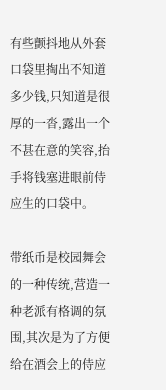有些颤抖地从外套口袋里掏出不知道多少钱,只知道是很厚的一沓,露出一个不甚在意的笑容,抬手将钱塞进眼前侍应生的口袋中。

带纸币是校园舞会的一种传统,营造一种老派有格调的氛围,其次是为了方便给在酒会上的侍应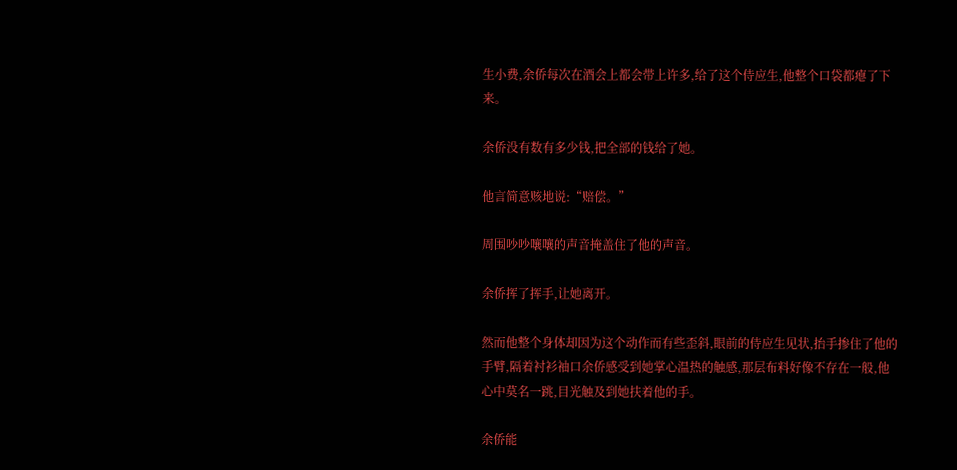生小费,余侨每次在酒会上都会带上许多,给了这个侍应生,他整个口袋都瘪了下来。

余侨没有数有多少钱,把全部的钱给了她。

他言简意赅地说:“赔偿。”

周围吵吵嚷嚷的声音掩盖住了他的声音。

余侨挥了挥手,让她离开。

然而他整个身体却因为这个动作而有些歪斜,眼前的侍应生见状,抬手掺住了他的手臂,隔着衬衫袖口余侨感受到她掌心温热的触感,那层布料好像不存在一般,他心中莫名一跳,目光触及到她扶着他的手。

余侨能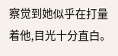察觉到她似乎在打量着他,目光十分直白。